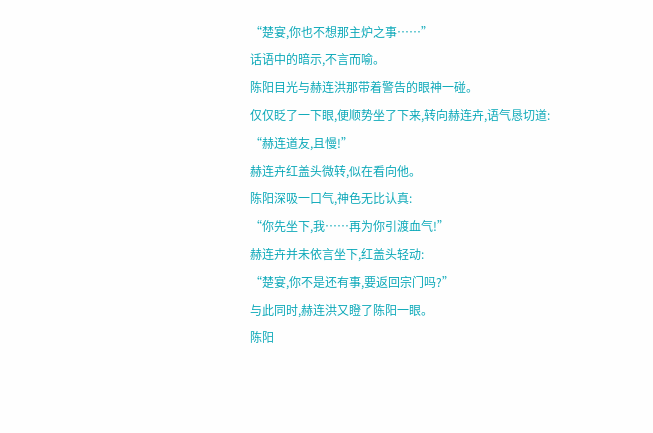“楚宴,你也不想那主炉之事……”
话语中的暗示,不言而喻。
陈阳目光与赫连洪那带着警告的眼神一碰。
仅仅眨了一下眼,便顺势坐了下来,转向赫连卉,语气恳切道:
“赫连道友,且慢!”
赫连卉红盖头微转,似在看向他。
陈阳深吸一口气,神色无比认真:
“你先坐下,我……再为你引渡血气!”
赫连卉并未依言坐下,红盖头轻动:
“楚宴,你不是还有事,要返回宗门吗?”
与此同时,赫连洪又瞪了陈阳一眼。
陈阳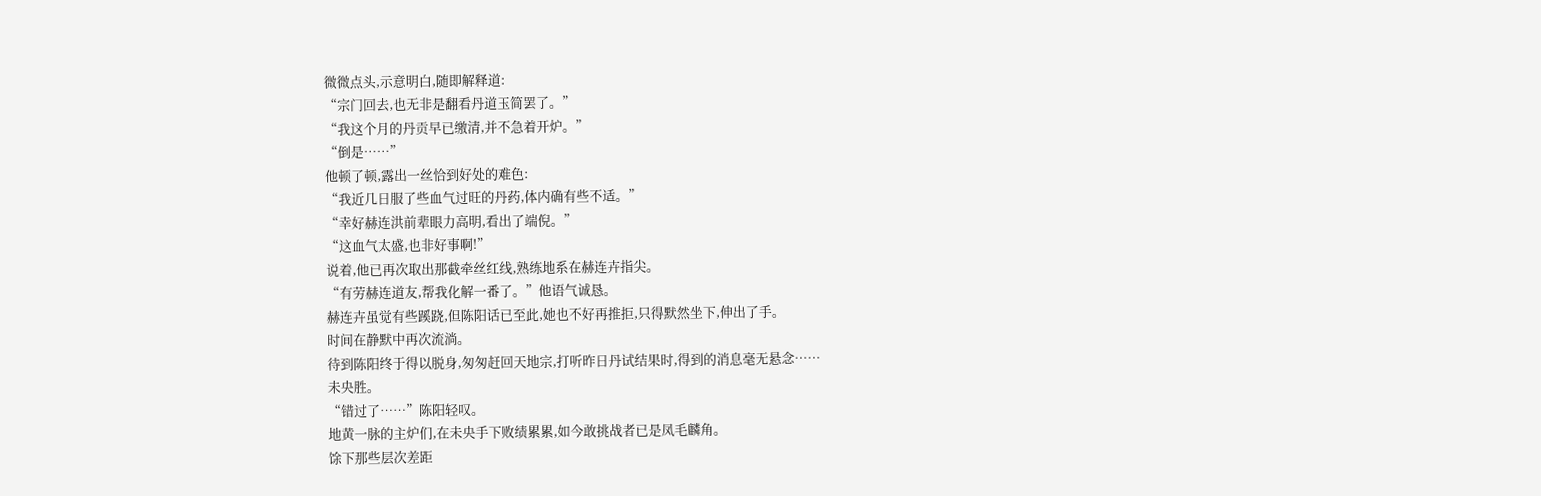微微点头,示意明白,随即解释道:
“宗门回去,也无非是翻看丹道玉简罢了。”
“我这个月的丹贡早已缴清,并不急着开炉。”
“倒是……”
他顿了顿,露出一丝恰到好处的难色:
“我近几日服了些血气过旺的丹药,体内确有些不适。”
“幸好赫连洪前辈眼力高明,看出了端倪。”
“这血气太盛,也非好事啊!”
说着,他已再次取出那截牵丝红线,熟练地系在赫连卉指尖。
“有劳赫连道友,帮我化解一番了。”他语气诚恳。
赫连卉虽觉有些蹊跷,但陈阳话已至此,她也不好再推拒,只得默然坐下,伸出了手。
时间在静默中再次流淌。
待到陈阳终于得以脱身,匆匆赶回天地宗,打听昨日丹试结果时,得到的消息毫无悬念……
未央胜。
“错过了……”陈阳轻叹。
地黄一脉的主炉们,在未央手下败绩累累,如今敢挑战者已是凤毛麟角。
馀下那些层次差距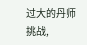过大的丹师挑战,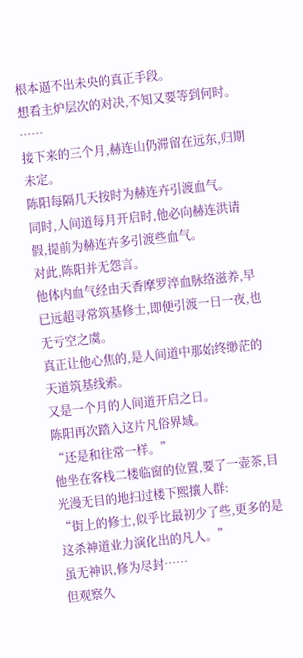根本逼不出未央的真正手段。
想看主炉层次的对决,不知又要等到何时。
……
接下来的三个月,赫连山仍滞留在远东,归期未定。
陈阳每隔几天按时为赫连卉引渡血气。
同时,人间道每月开启时,他必向赫连洪请假,提前为赫连卉多引渡些血气。
对此,陈阳并无怨言。
他体内血气经由天香摩罗淬血脉络滋养,早已远超寻常筑基修士,即便引渡一日一夜,也无亏空之虞。
真正让他心焦的,是人间道中那始终缈茫的天道筑基线索。
又是一个月的人间道开启之日。
陈阳再次踏入这片凡俗界域。
“还是和往常一样。”
他坐在客栈二楼临窗的位置,要了一壶茶,目光漫无目的地扫过楼下熙攘人群:
“街上的修士,似乎比最初少了些,更多的是这杀神道业力演化出的凡人。”
虽无神识,修为尽封……
但观察久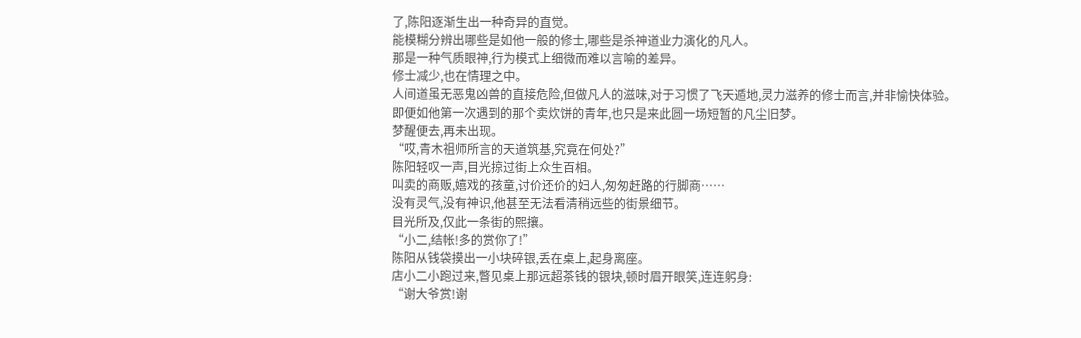了,陈阳逐渐生出一种奇异的直觉。
能模糊分辨出哪些是如他一般的修士,哪些是杀神道业力演化的凡人。
那是一种气质眼神,行为模式上细微而难以言喻的差异。
修士减少,也在情理之中。
人间道虽无恶鬼凶兽的直接危险,但做凡人的滋味,对于习惯了飞天遁地,灵力滋养的修士而言,并非愉快体验。
即便如他第一次遇到的那个卖炊饼的青年,也只是来此圆一场短暂的凡尘旧梦。
梦醒便去,再未出现。
“哎,青木祖师所言的天道筑基,究竟在何处?”
陈阳轻叹一声,目光掠过街上众生百相。
叫卖的商贩,嬉戏的孩童,讨价还价的妇人,匆匆赶路的行脚商……
没有灵气,没有神识,他甚至无法看清稍远些的街景细节。
目光所及,仅此一条街的熙攘。
“小二,结帐!多的赏你了!”
陈阳从钱袋摸出一小块碎银,丢在桌上,起身离座。
店小二小跑过来,瞥见桌上那远超茶钱的银块,顿时眉开眼笑,连连躬身:
“谢大爷赏!谢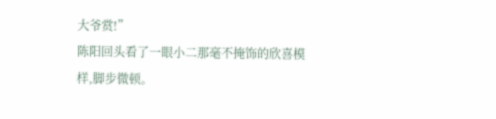大爷赏!”
陈阳回头看了一眼小二那毫不掩饰的欣喜模样,脚步微顿。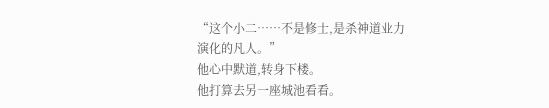“这个小二……不是修士,是杀神道业力演化的凡人。”
他心中默道,转身下楼。
他打算去另一座城池看看。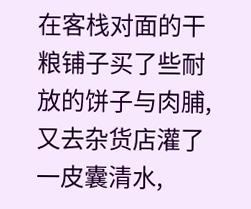在客栈对面的干粮铺子买了些耐放的饼子与肉脯,又去杂货店灌了一皮囊清水,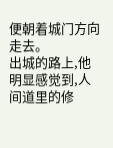便朝着城门方向走去。
出城的路上,他明显感觉到,人间道里的修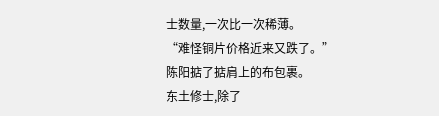士数量,一次比一次稀薄。
“难怪铜片价格近来又跌了。”
陈阳掂了掂肩上的布包裹。
东土修士,除了